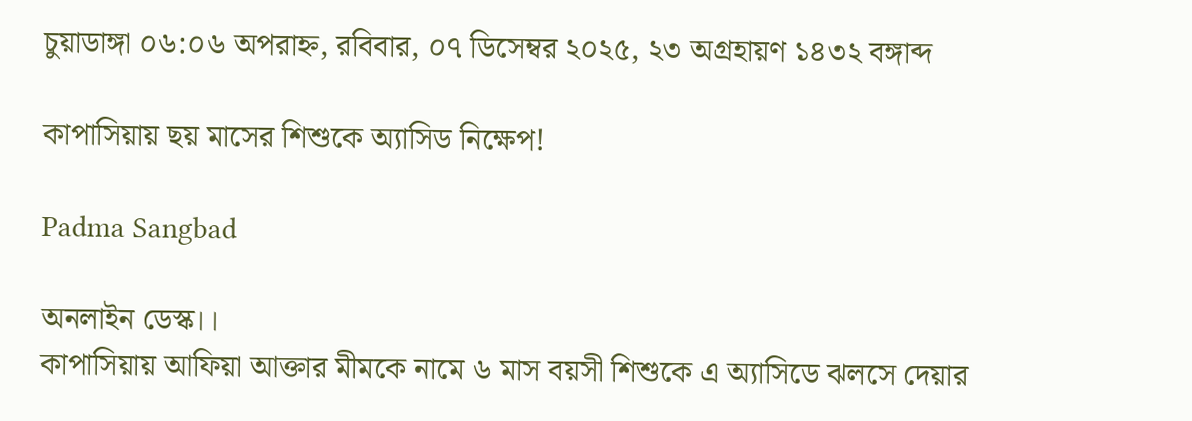চুয়াডাঙ্গা ০৬:০৬ অপরাহ্ন, রবিবার, ০৭ ডিসেম্বর ২০২৫, ২৩ অগ্রহায়ণ ১৪৩২ বঙ্গাব্দ

কাপাসিয়ায় ছয় মাসের শিশুকে অ্যাসিড নিক্ষেপ!

Padma Sangbad

অনলাইন ডেস্ক।।
কাপাসিয়ায় আফিয়া আক্তার মীমকে নামে ৬ মাস বয়সী শিশুকে এ অ্যাসিডে ঝলসে দেয়ার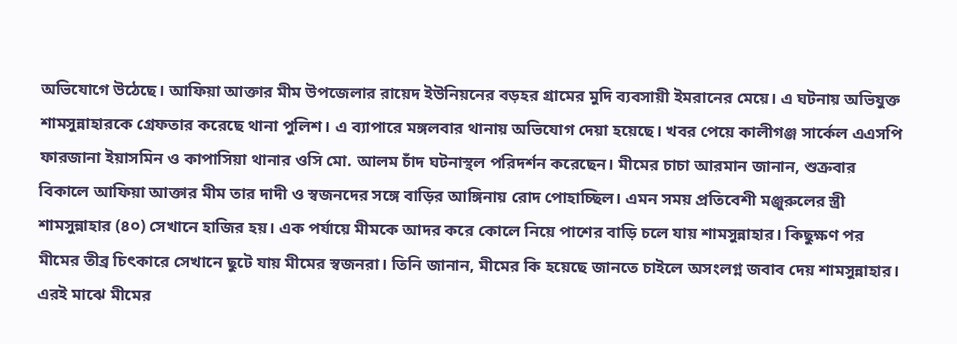অভিযোগে উঠেছে। আফিয়া আক্তার মীম উপজেলার রায়েদ ইউনিয়নের বড়হর গ্রামের মুদি ব্যবসায়ী ইমরানের মেয়ে। এ ঘটনায় অভিযুক্ত শামসুন্নাহারকে গ্রেফতার করেছে থানা পুলিশ। এ ব্যাপারে মঙ্গলবার থানায় অভিযোগ দেয়া হয়েছে। খবর পেয়ে কালীগঞ্জ সার্কেল এএসপি ফারজানা ইয়াসমিন ও কাপাসিয়া থানার ওসি মো. আলম চাঁদ ঘটনাস্থল পরিদর্শন করেছেন। মীমের চাচা আরমান জানান, শুক্রবার বিকালে আফিয়া আক্তার মীম তার দাদী ও স্বজনদের সঙ্গে বাড়ির আঙ্গিনায় রোদ পোহাচ্ছিল। এমন সময় প্রতিবেশী মঞ্জুরুলের স্ত্রী শামসুন্নাহার (৪০) সেখানে হাজির হয়। এক পর্যায়ে মীমকে আদর করে কোলে নিয়ে পাশের বাড়ি চলে যায় শামসুন্নাহার। কিছুক্ষণ পর মীমের তীব্র চিৎকারে সেখানে ছুটে যায় মীমের স্বজনরা। তিনি জানান, মীমের কি হয়েছে জানতে চাইলে অসংলগ্ন জবাব দেয় শামসুন্নাহার। এরই মাঝে মীমের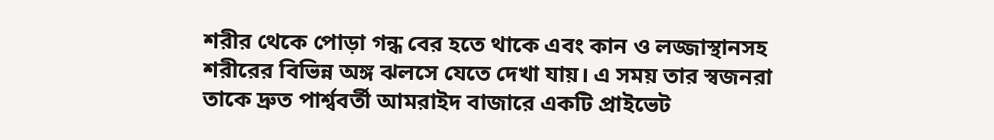শরীর থেকে পোড়া গন্ধ বের হতে থাকে এবং কান ও লজ্জাস্থানসহ শরীরের বিভিন্ন অঙ্গ ঝলসে যেতে দেখা যায়। এ সময় তার স্বজনরা তাকে দ্রুত পার্শ্ববর্তী আমরাইদ বাজারে একটি প্রাইভেট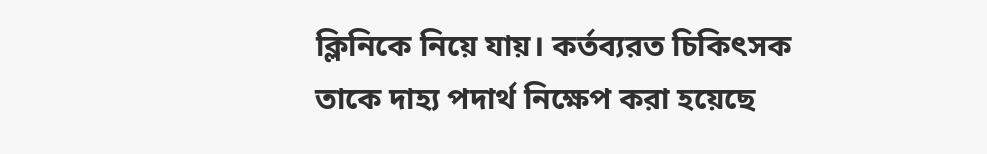ক্লিনিকে নিয়ে যায়। কর্তব্যরত চিকিৎসক তাকে দাহ্য পদার্থ নিক্ষেপ করা হয়েছে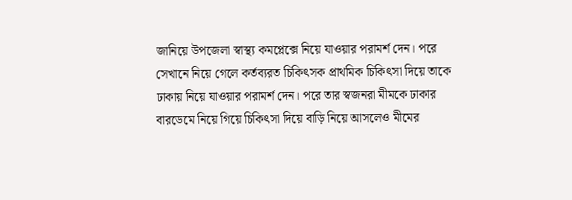জানিয়ে উপজেলা স্বাস্থ্য কমপ্লেক্সে নিয়ে যাওয়ার পরামর্শ দেন। পরে সেখানে নিয়ে গেলে কর্তব্যরত চিকিৎসক প্রাথমিক চিকিৎসা দিয়ে তাকে ঢাকায় নিয়ে যাওয়ার পরামর্শ দেন। পরে তার স্বজনরা মীমকে ঢাকার বারডেমে নিয়ে গিয়ে চিকিৎসা দিয়ে বাড়ি নিয়ে আসলেও মীমের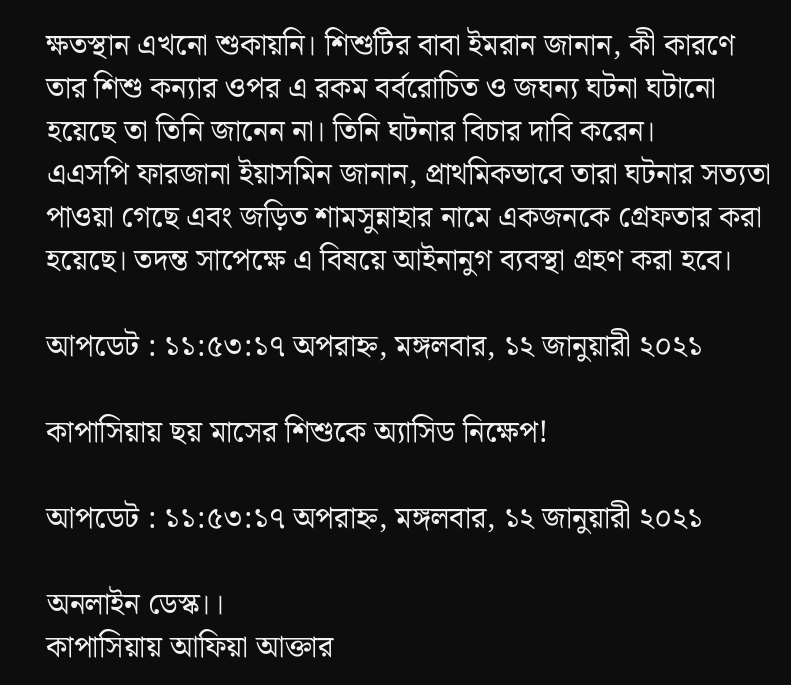ক্ষতস্থান এখনো শুকায়নি। শিশুটির বাবা ইমরান জানান, কী কারণে তার শিশু কন্যার ওপর এ রকম বর্বরোচিত ও জঘন্য ঘটনা ঘটানো হয়েছে তা তিনি জানেন না। তিনি ঘটনার বিচার দাবি করেন।
এএসপি ফারজানা ইয়াসমিন জানান, প্রাথমিকভাবে তারা ঘটনার সত্যতা পাওয়া গেছে এবং জড়িত শামসুন্নাহার নামে একজনকে গ্রেফতার করা হয়েছে। তদন্ত সাপেক্ষে এ বিষয়ে আইনানুগ ব্যবস্থা গ্রহণ করা হবে।

আপডেট : ১১:৫৩:১৭ অপরাহ্ন, মঙ্গলবার, ১২ জানুয়ারী ২০২১

কাপাসিয়ায় ছয় মাসের শিশুকে অ্যাসিড নিক্ষেপ!

আপডেট : ১১:৫৩:১৭ অপরাহ্ন, মঙ্গলবার, ১২ জানুয়ারী ২০২১

অনলাইন ডেস্ক।।
কাপাসিয়ায় আফিয়া আক্তার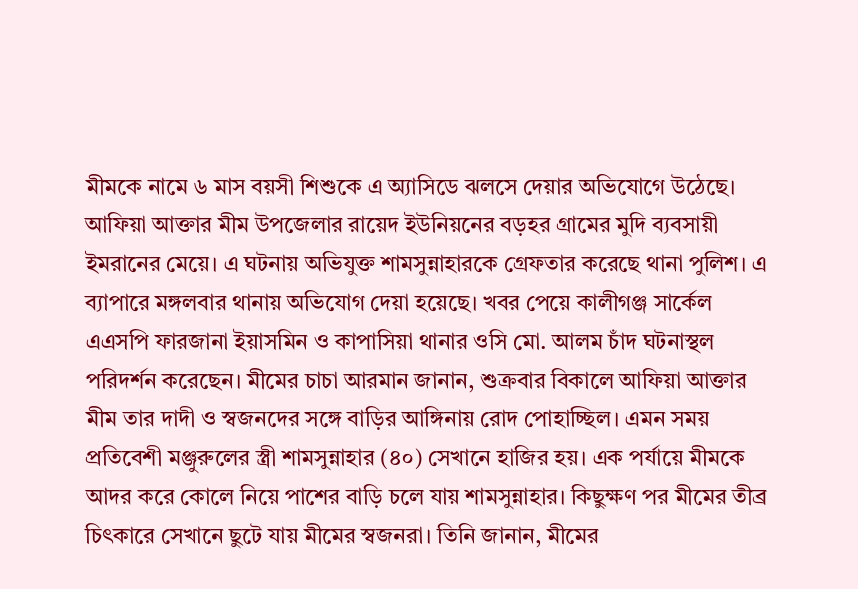মীমকে নামে ৬ মাস বয়সী শিশুকে এ অ্যাসিডে ঝলসে দেয়ার অভিযোগে উঠেছে। আফিয়া আক্তার মীম উপজেলার রায়েদ ইউনিয়নের বড়হর গ্রামের মুদি ব্যবসায়ী ইমরানের মেয়ে। এ ঘটনায় অভিযুক্ত শামসুন্নাহারকে গ্রেফতার করেছে থানা পুলিশ। এ ব্যাপারে মঙ্গলবার থানায় অভিযোগ দেয়া হয়েছে। খবর পেয়ে কালীগঞ্জ সার্কেল এএসপি ফারজানা ইয়াসমিন ও কাপাসিয়া থানার ওসি মো. আলম চাঁদ ঘটনাস্থল পরিদর্শন করেছেন। মীমের চাচা আরমান জানান, শুক্রবার বিকালে আফিয়া আক্তার মীম তার দাদী ও স্বজনদের সঙ্গে বাড়ির আঙ্গিনায় রোদ পোহাচ্ছিল। এমন সময় প্রতিবেশী মঞ্জুরুলের স্ত্রী শামসুন্নাহার (৪০) সেখানে হাজির হয়। এক পর্যায়ে মীমকে আদর করে কোলে নিয়ে পাশের বাড়ি চলে যায় শামসুন্নাহার। কিছুক্ষণ পর মীমের তীব্র চিৎকারে সেখানে ছুটে যায় মীমের স্বজনরা। তিনি জানান, মীমের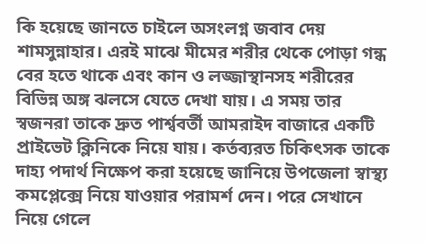কি হয়েছে জানতে চাইলে অসংলগ্ন জবাব দেয় শামসুন্নাহার। এরই মাঝে মীমের শরীর থেকে পোড়া গন্ধ বের হতে থাকে এবং কান ও লজ্জাস্থানসহ শরীরের বিভিন্ন অঙ্গ ঝলসে যেতে দেখা যায়। এ সময় তার স্বজনরা তাকে দ্রুত পার্শ্ববর্তী আমরাইদ বাজারে একটি প্রাইভেট ক্লিনিকে নিয়ে যায়। কর্তব্যরত চিকিৎসক তাকে দাহ্য পদার্থ নিক্ষেপ করা হয়েছে জানিয়ে উপজেলা স্বাস্থ্য কমপ্লেক্সে নিয়ে যাওয়ার পরামর্শ দেন। পরে সেখানে নিয়ে গেলে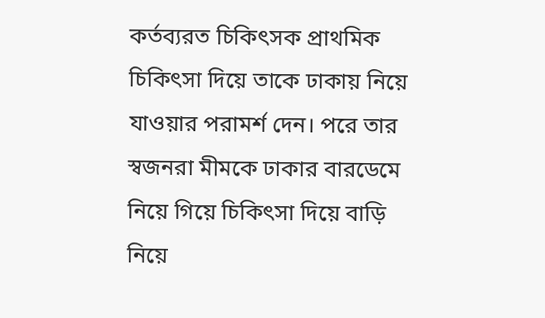কর্তব্যরত চিকিৎসক প্রাথমিক চিকিৎসা দিয়ে তাকে ঢাকায় নিয়ে যাওয়ার পরামর্শ দেন। পরে তার স্বজনরা মীমকে ঢাকার বারডেমে নিয়ে গিয়ে চিকিৎসা দিয়ে বাড়ি নিয়ে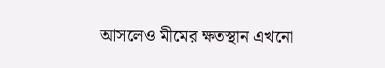আসলেও মীমের ক্ষতস্থান এখনো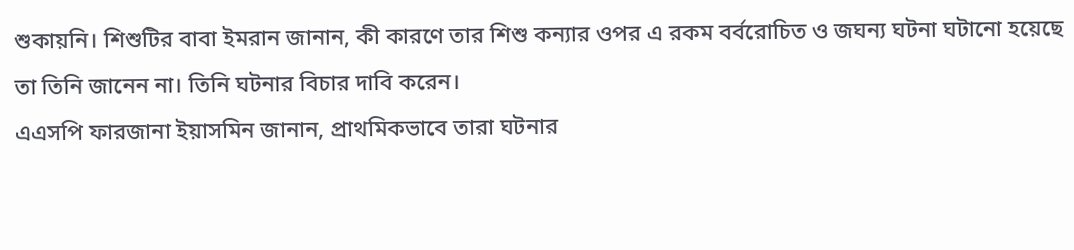শুকায়নি। শিশুটির বাবা ইমরান জানান, কী কারণে তার শিশু কন্যার ওপর এ রকম বর্বরোচিত ও জঘন্য ঘটনা ঘটানো হয়েছে তা তিনি জানেন না। তিনি ঘটনার বিচার দাবি করেন।
এএসপি ফারজানা ইয়াসমিন জানান, প্রাথমিকভাবে তারা ঘটনার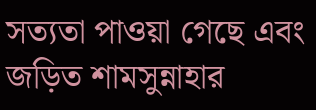সত্যতা পাওয়া গেছে এবং জড়িত শামসুন্নাহার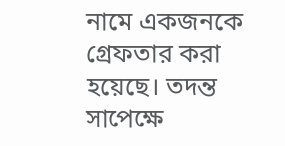নামে একজনকে গ্রেফতার করা হয়েছে। তদন্ত সাপেক্ষে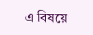এ বিষয়ে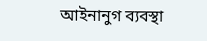আইনানুগ ব্যবস্থা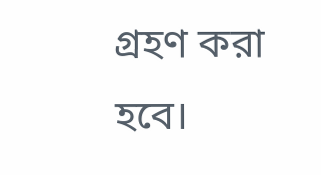গ্রহণ করা হবে।